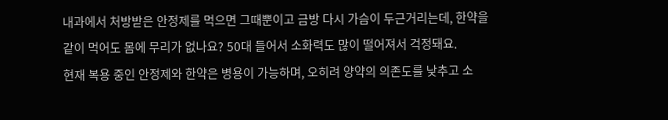내과에서 처방받은 안정제를 먹으면 그때뿐이고 금방 다시 가슴이 두근거리는데, 한약을 같이 먹어도 몸에 무리가 없나요? 50대 들어서 소화력도 많이 떨어져서 걱정돼요.
현재 복용 중인 안정제와 한약은 병용이 가능하며, 오히려 양약의 의존도를 낮추고 소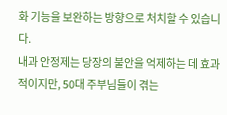화 기능을 보완하는 방향으로 처치할 수 있습니다.
내과 안정제는 당장의 불안을 억제하는 데 효과적이지만, 50대 주부님들이 겪는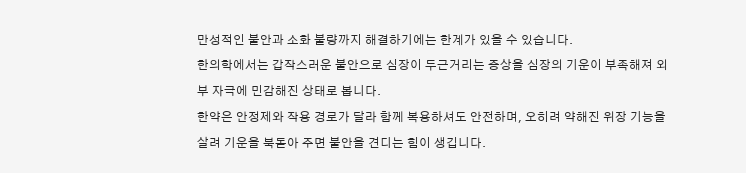만성적인 불안과 소화 불량까지 해결하기에는 한계가 있을 수 있습니다.
한의학에서는 갑작스러운 불안으로 심장이 두근거리는 증상을 심장의 기운이 부족해져 외부 자극에 민감해진 상태로 봅니다.
한약은 안정제와 작용 경로가 달라 함께 복용하셔도 안전하며, 오히려 약해진 위장 기능을 살려 기운을 북돋아 주면 불안을 견디는 힘이 생깁니다.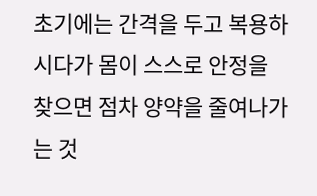초기에는 간격을 두고 복용하시다가 몸이 스스로 안정을 찾으면 점차 양약을 줄여나가는 것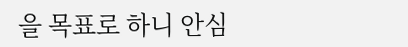을 목표로 하니 안심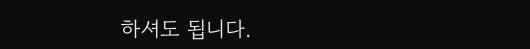하셔도 됩니다.